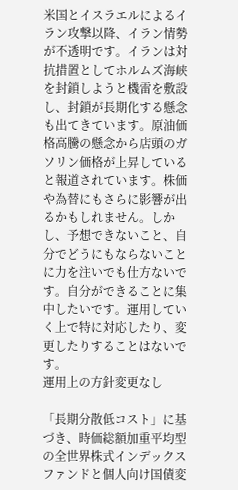米国とイスラエルによるイラン攻撃以降、イラン情勢が不透明です。イランは対抗措置としてホルムズ海峡を封鎖しようと機雷を敷設し、封鎖が長期化する懸念も出てきています。原油価格高騰の懸念から店頭のガソリン価格が上昇していると報道されています。株価や為替にもさらに影響が出るかもしれません。しかし、予想できないこと、自分でどうにもならないことに力を注いでも仕方ないです。自分ができることに集中したいです。運用していく上で特に対応したり、変更したりすることはないです。
運用上の方針変更なし

「長期分散低コスト」に基づき、時価総額加重平均型の全世界株式インデックスファンドと個人向け国債変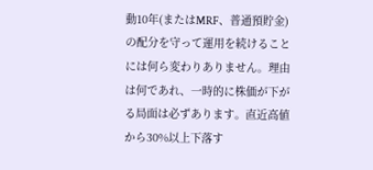動10年(またはMRF、普通預貯金)の配分を守って運用を続けることには何ら変わりありません。理由は何であれ、一時的に株価が下がる局面は必ずあります。直近高値から30%以上下落す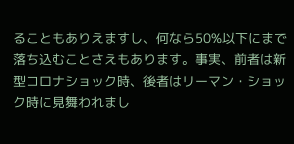ることもありえますし、何なら50%以下にまで落ち込むことさえもあります。事実、前者は新型コロナショック時、後者はリーマン・ショック時に見舞われまし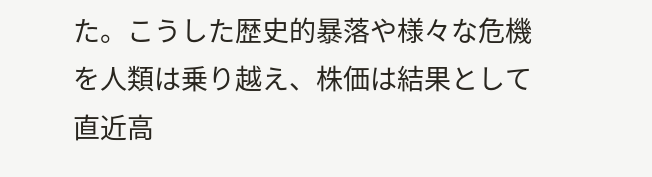た。こうした歴史的暴落や様々な危機を人類は乗り越え、株価は結果として直近高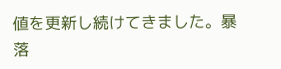値を更新し続けてきました。暴落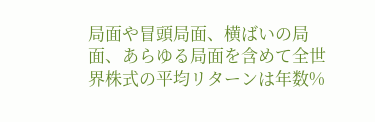局面や冒頭局面、横ばいの局面、あらゆる局面を含めて全世界株式の平均リターンは年数%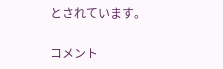とされています。

コメント